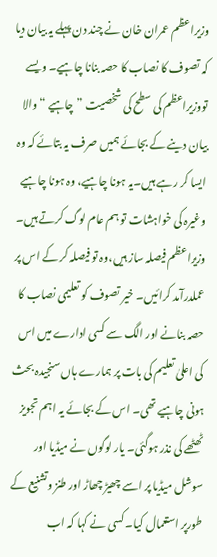وزیراعظم عمران خان نے چند دن پہلے یہ بیان دیا کہ تصوف کا نصاب کا حصہ بنانا چاہیے۔ ویسے تووزیراعظم کی سطح کی شخصیت ”چاہیے “والا بیان دینے کے بجائے ہمیں صرف یہ بتائے کہ وہ ایسا کر رہے ہیں۔یہ ہونا چاہیے، وہ ہونا چاہیے وغیرہ کی خواہشات تو ہم عام لوگ کرتے ہیں۔ وزیراعظم فیصلہ ساز ہیں،وہ تو فیصلہ کر کے اس پر عملدرآمد کرائیں۔ خیر تصوف کو تعلیمی نصاب کا حصہ بنانے اور الگ سے کسی ادارے میں اس کی اعلیٰ تعلیم کی بات پر ہمارے ہاں سنجیدہ بحث ہونی چاہیے تھی۔ اس کے بجائے یہ اہم تجویز ٹھٹھے کی نذر ہوگئی۔ یار لوگوں نے میڈیا اور سوشل میڈیا پر اسے چھیڑ چھاڑ اور طنز وتشنیع کے طورپر استعمال کیا۔ کسی نے کہا کہ اب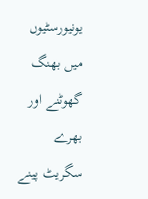یونیورسٹیوں میں بھنگ گھوٹنے اور بھرے سگریٹ پینے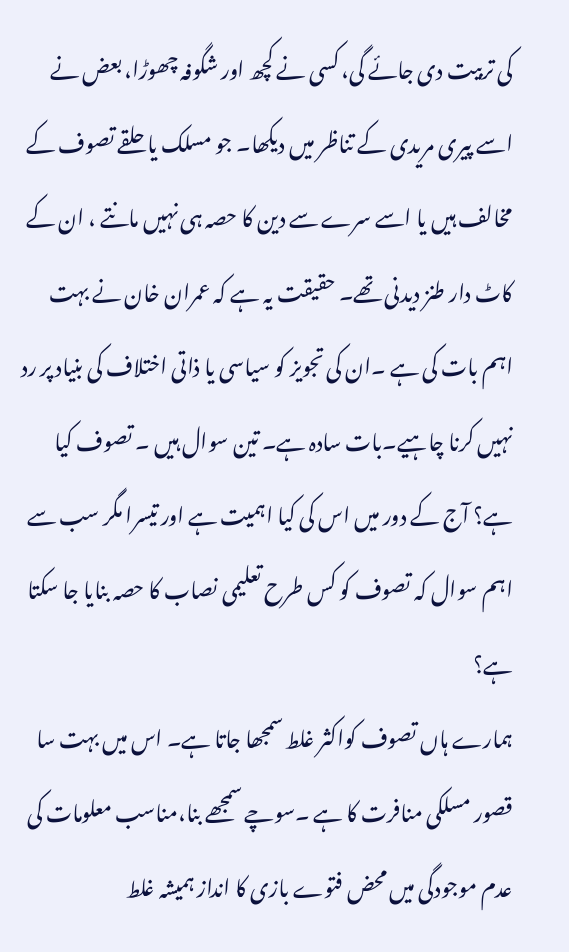کی تربیت دی جائے گی، کسی نے کچھ اور شگوفہ چھوڑا، بعض نے اسے پیری مریدی کے تناظر میں دیکھا۔ جو مسلک یا حلقے تصوف کے مخالف ہیں یا اسے سرے سے دین کا حصہ ہی نہیں مانتے ، ان کے کاٹ دار طنز دیدنی تھے۔ حقیقت یہ ہے کہ عمران خان نے بہت اہم بات کی ہے ۔ان کی تجویز کو سیاسی یا ذاتی اختلاف کی بنیاد پر رد نہیں کرنا چاہیے۔بات سادہ ہے۔ تین سوال ہیں ۔ تصوف کیا ہے؟ آج کے دور میں اس کی کیا اہمیت ہے اور تیسرا مگر سب سے اہم سوال کہ تصوف کو کس طرح تعلیمی نصاب کا حصہ بنایا جا سکتا ہے؟
ہمارے ہاں تصوف کواکثر غلط سمجھا جاتا ہے۔ اس میں بہت سا قصور مسلکی منافرت کا ہے ۔سوچے سمجھے بنا،مناسب معلومات کی عدم موجودگی میں محض فتوے بازی کا انداز ہمیشہ غلط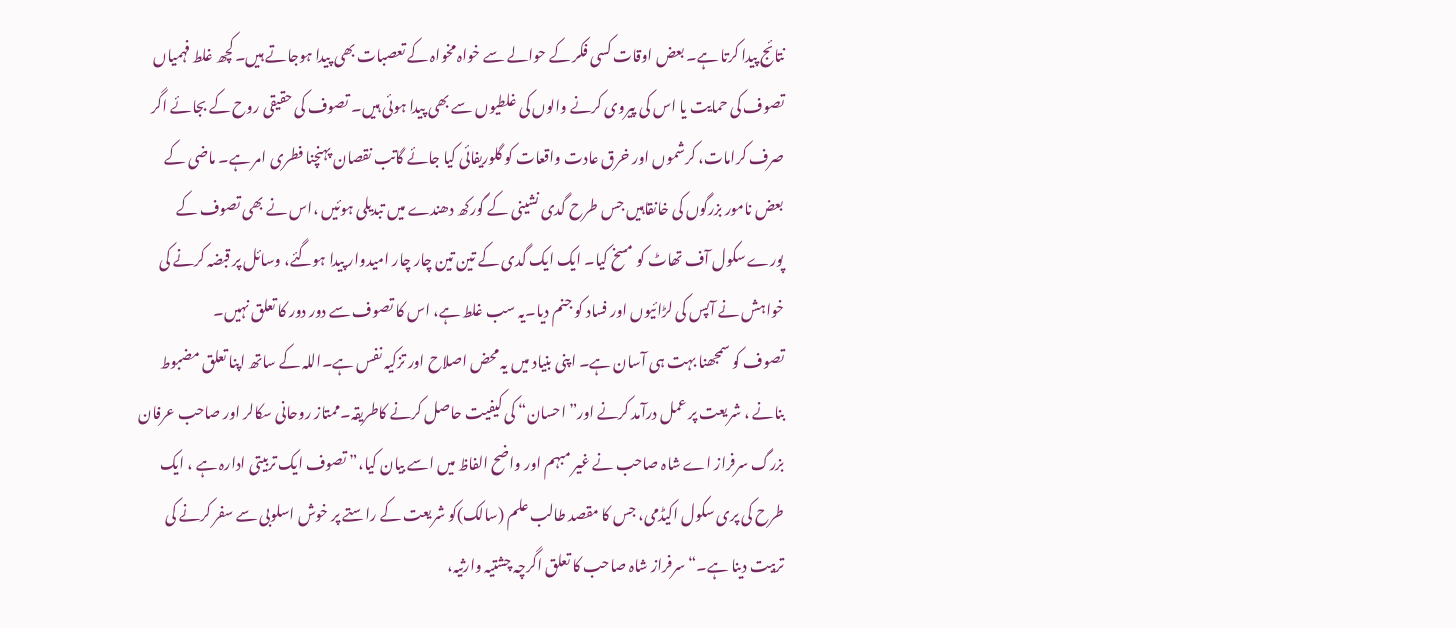نتائج پیدا کرتا ہے۔ بعض اوقات کسی فکر کے حوالے سے خواہ مخواہ کے تعصبات بھی پیدا ہوجاتے ہیں۔کچھ غلط فہمیاں تصوف کی حمایت یا اس کی پیروی کرنے والوں کی غلطیوں سے بھی پیدا ہوئی ہیں۔ تصوف کی حقیقی روح کے بجائے اگر صرف کرامات، کرشموں اور خرق عادت واقعات کو گلوریفائی کیا جائے گاتب نقصان پہنچنا فطری امر ہے۔ ماضی کے بعض نامور بزرگوں کی خانقاہیں جس طرح گدی نشینی کے گورکھ دھندے میں تبدیلی ہوئیں ،اس نے بھی تصوف کے پورے سکول آف تھاٹ کو مسخ کیا۔ ایک ایک گدی کے تین تین چار چار امیدوار پیدا ہوگئے، وسائل پر قبضہ کرنے کی خواہش نے آپس کی لڑائیوں اور فساد کو جنم دیا۔یہ سب غلط ہے، اس کا تصوف سے دور دور کا تعلق نہیں۔
تصوف کو سمجھنا بہت ہی آسان ہے۔ اپنی بنیاد میں یہ محض اصلاح اور تزکیہ نفس ہے۔اللہ کے ساتھ اپنا تعلق مضبوط بنانے ، شریعت پر عمل درآمد کرنے اور” احسان“ کی کیفیت حاصل کرنے کاطریقہ۔ممتاز روحانی سکالر اور صاحب عرفان بزرگ سرفراز اے شاہ صاحب نے غیر مبہم اور واضح الفاظ میں اسے بیان کیا،” تصوف ایک تربیتی ادارہ ہے ، ایک طرح کی پری سکول اکیڈمی، جس کا مقصد طالب علم (سالک)کو شریعت کے راستے پر خوش اسلوبی سے سفر کرنے کی تربیت دینا ہے۔“ سرفراز شاہ صاحب کا تعلق اگرچہ چشتیہ وارثیہ،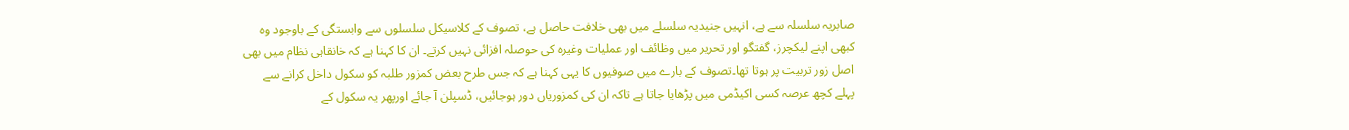صابریہ سلسلہ سے ہے، انہیں جنیدیہ سلسلے میں بھی خلافت حاصل ہے، تصوف کے کلاسیکل سلسلوں سے وابستگی کے باوجود وہ کبھی اپنے لیکچرز، گفتگو اور تحریر میں وظائف اور عملیات وغیرہ کی حوصلہ افزائی نہیں کرتے۔ ان کا کہنا ہے کہ خانقاہی نظام میں بھی اصل زور تربیت پر ہوتا تھا۔تصوف کے بارے میں صوفیوں کا یہی کہنا ہے کہ جس طرح بعض کمزور طلبہ کو سکول داخل کرانے سے پہلے کچھ عرصہ کسی اکیڈمی میں پڑھایا جاتا ہے تاکہ ان کی کمزوریاں دور ہوجائیں، ڈسپلن آ جائے اورپھر یہ سکول کے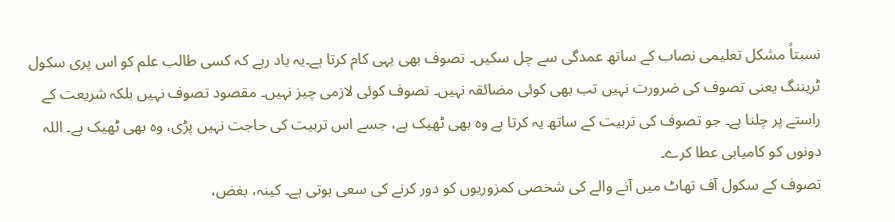نسبتاً مشکل تعلیمی نصاب کے ساتھ عمدگی سے چل سکیں۔ تصوف بھی یہی کام کرتا ہے۔یہ یاد رہے کہ کسی طالب علم کو اس پری سکول ٹریننگ یعنی تصوف کی ضرورت نہیں تب بھی کوئی مضائقہ نہیں۔ تصوف کوئی لازمی چیز نہیں۔ مقصود تصوف نہیں بلکہ شریعت کے راستے پر چلنا ہے۔ جو تصوف کی تربیت کے ساتھ یہ کرتا ہے وہ بھی ٹھیک ہے، جسے اس تربیت کی حاجت نہیں پڑی، وہ بھی ٹھیک ہے۔ اللہ دونوں کو کامیابی عطا کرے۔
تصوف کے سکول آف تھاٹ میں آنے والے کی شخصی کمزوریوں کو دور کرنے کی سعی ہوتی ہے۔ کینہ، بغض،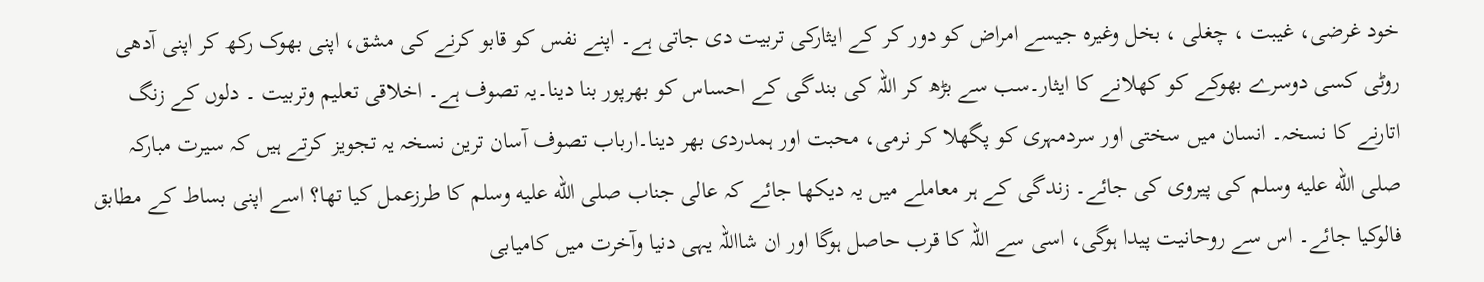خود غرضی، غیبت ، چغلی ، بخل وغیرہ جیسے امراض کو دور کر کے ایثارکی تربیت دی جاتی ہے۔ اپنے نفس کو قابو کرنے کی مشق، اپنی بھوک رکھ کر اپنی آدھی روٹی کسی دوسرے بھوکے کو کھلانے کا ایثار۔سب سے بڑھ کر اللہ کی بندگی کے احساس کو بھرپور بنا دینا۔یہ تصوف ہے۔ اخلاقی تعلیم وتربیت ۔ دلوں کے زنگ اتارنے کا نسخہ۔ انسان میں سختی اور سردمہری کو پگھلا کر نرمی، محبت اور ہمدردی بھر دینا۔ارباب تصوف آسان ترین نسخہ یہ تجویز کرتے ہیں کہ سیرت مبارکہ صلى الله عليه وسلم کی پیروی کی جائے۔ زندگی کے ہر معاملے میں یہ دیکھا جائے کہ عالی جناب صلى الله عليه وسلم کا طرزعمل کیا تھا؟ اسے اپنی بساط کے مطابق فالوکیا جائے۔ اس سے روحانیت پیدا ہوگی، اسی سے اللہ کا قرب حاصل ہوگا اور ان شااللہ یہی دنیا وآخرت میں کامیابی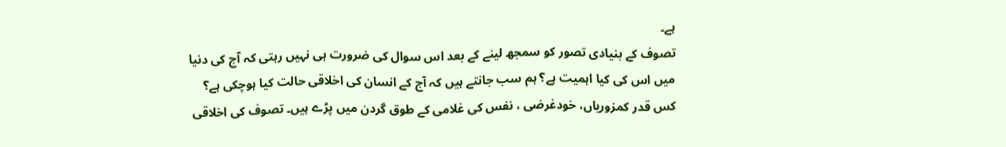ہے۔
تصوف کے بنیادی تصور کو سمجھ لینے کے بعد اس سوال کی ضرورت ہی نہیں رہتی کہ آج کی دنیا میں اس کی کیا اہمیت ہے؟ ہم سب جانتے ہیں کہ آج کے انسان کی اخلاقی حالت کیا ہوچکی ہے؟ کس قدر کمزوریاں، خودغرضی ، نفس کی غلامی کے طوق گردن میں پڑے ہیں۔ تصوف کی اخلاقی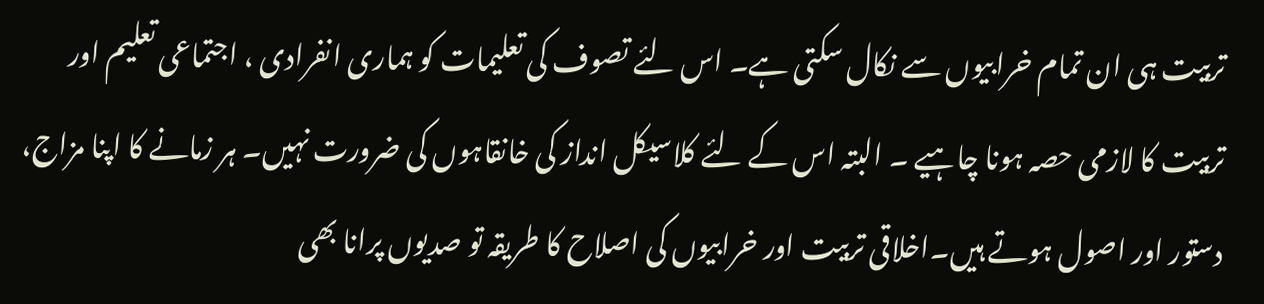تربیت ہی ان تمام خرابیوں سے نکال سکتی ہے۔ اس لئے تصوف کی تعلیمات کو ہماری انفرادی ، اجتماعی تعلیم اور تربیت کا لازمی حصہ ہونا چاہیے ۔ البتہ اس کے لئے کلاسیکل انداز کی خانقاہوں کی ضرورت نہیں۔ ہر زمانے کا اپنا مزاج، دستور اور اصول ہوتے ہیں۔اخلاقی تربیت اور خرابیوں کی اصلاح کا طریقہ تو صدیوں پرانا بھی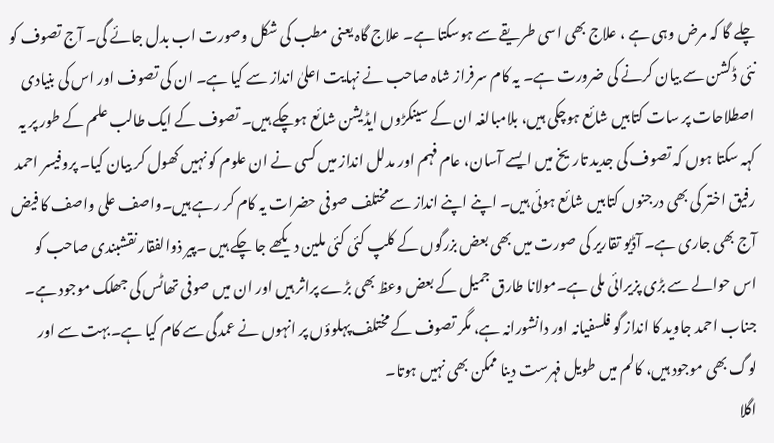چلے گا کہ مرض وہی ہے ، علاج بھی اسی طریقے سے ہوسکتا ہے۔ علاج گاہ یعنی مطب کی شکل وصورت اب بدل جائے گی۔ آج تصوف کو نئی ڈکشن سے بیان کرنے کی ضرورت ہے۔ یہ کام سرفراز شاہ صاحب نے نہایت اعلیٰ انداز سے کیا ہے۔ ان کی تصوف اور اس کی بنیادی اصطلاحات پر سات کتابیں شائع ہوچکی ہیں، بلامبالغہ ان کے سینکڑوں ایڈیشن شائع ہوچکے ہیں۔ تصوف کے ایک طالب علم کے طور پر یہ کہہ سکتا ہوں کہ تصوف کی جدید تاریخ میں ایسے آسان، عام فہم اور مدلل انداز میں کسی نے ان علوم کو نہیں کھول کر بیان کیا۔ پروفیسر احمد رفیق اختر کی بھی درجنوں کتابیں شائع ہوئی ہیں۔ اپنے اپنے انداز سے مختلف صوفی حضرات یہ کام کر رہے ہیں۔واصف علی واصف کا فیض آج بھی جاری ہے۔ آڈیو تقاریر کی صورت میں بھی بعض بزرگوں کے کلپ کئی کئی ملین دیکھے جا چکے ہیں ۔پیر ذوالفقار نقشبندی صاحب کو اس حوالے سے بڑی پزیرائی ملی ہے۔مولانا طارق جمیل کے بعض وعظ بھی بڑے پراثر ہیں اور ان میں صوفی تھاٹس کی جھلک موجود ہے۔ جناب احمد جاوید کا انداز گو فلسفیانہ اور دانشورانہ ہے، مگر تصوف کے مختلف پہلوؤں پر انہوں نے عمدگی سے کام کیا ہے۔بہت سے اور لوگ بھی موجود ہیں، کالم میں طویل فہرست دینا ممکن بھی نہیں ہوتا۔
اگلا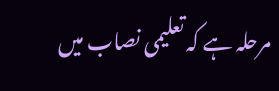مرحلہ ہے کہ تعلیمی نصاب میں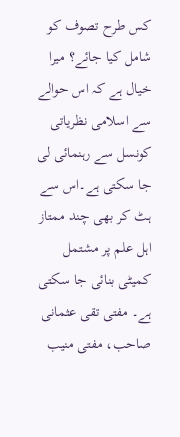کس طرح تصوف کو شامل کیا جائے؟ میرا خیال ہے کہ اس حوالے سے اسلامی نظریاتی کونسل سے رہنمائی لی جا سکتی ہے۔اس سے ہٹ کر بھی چند ممتاز اہل علم پر مشتمل کمیٹی بنائی جا سکتی ہے۔ مفتی تقی عثمانی صاحب، مفتی منیب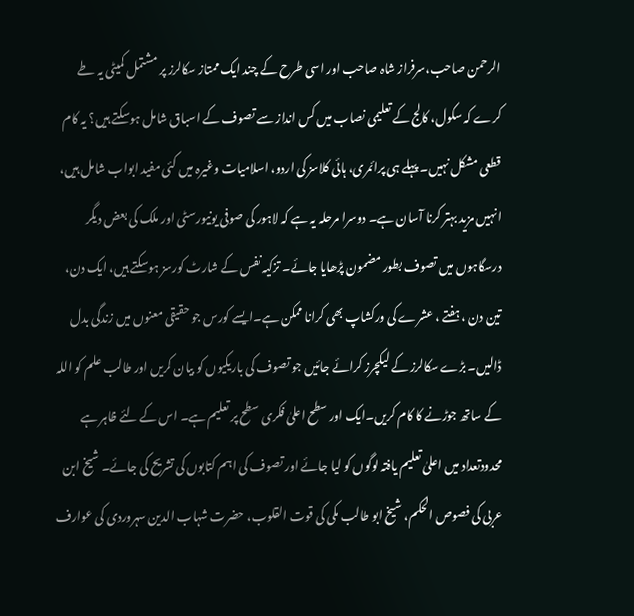الرحمن صاحب،سرفراز شاہ صاحب اور اسی طرح کے چند ایک ممتاز سکالرز پر مشتمل کمیٹی یہ طے کرے کہ سکول، کالج کے تعلیمی نصاب میں کس انداز سے تصوف کے اسباق شامل ہوسکتے ہیں؟ یہ کام قطعی مشکل نہیں۔ پہلے ہی پرائمری، ہائی کلاسز کی اردو، اسلامیات وغیرہ میں کئی مفید ابواب شامل ہیں، انہیں مزید بہتر کرنا آسان ہے۔ دوسرا مرحلہ یہ ہے کہ لاہور کی صوفی یونیورسٹی اور ملک کی بعض دیگر درسگاہوں میں تصوف بطور مضمون پڑھایا جائے۔ تزکیہ نفس کے شارٹ کورسز ہوسکتے ہیں، ایک دن، تین دن ، ہفتے ، عشرے کی ورکشاپ بھی کرانا ممکن ہے۔ایسے کورس جو حقیقی معنوں میں زندگی بدل ڈالیں۔ بڑے سکالرز کے لیکچرز کرائے جائیں جو تصوف کی باریکیوں کو بیان کریں اور طالب علم کو اللہ کے ساتھ جوڑنے کا کام کریں۔ایک اور سطح اعلیٰ فکری سطح پر تعلیم ہے۔ اس کے لئے ظاہر ہے محدودتعداد میں اعلیٰ تعلیم یافتہ لوگوں کو لیا جائے اور تصوف کی اہم کتابوں کی تشریح کی جائے۔ شیخ ابن عربی کی فصوص الحکم، شیخ ابو طالب مکی کی قوت القلوب، حضرت شہاب الدین سہروردی کی عوارف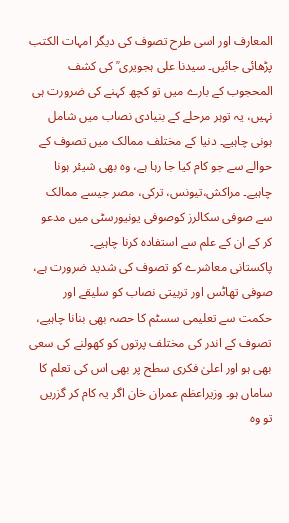المعارف اور اسی طرح تصوف کی دیگر امہات الکتب پڑھائی جائیں۔ سیدنا علی ہجویری ؒ کی کشف المحجوب کے بارے میں تو کچھ کہنے کی ضرورت ہی نہیں، یہ توہر مرحلے کے بنیادی نصاب میں شامل ہونی چاہیے۔ دنیا کے مختلف ممالک میں تصوف کے حوالے سے جو کام کیا جا رہا ہے، وہ بھی شیئر ہونا چاہیے۔ مراکش،تیونس، ترکی، مصر جیسے ممالک سے صوفی سکالرز کوصوفی یونیورسٹی میں مدعو کر کے ان کے علم سے استفادہ کرنا چاہیے۔
پاکستانی معاشرے کو تصوف کی شدید ضرورت ہے، صوفی تھاٹس اور تربیتی نصاب کو سلیقے اور حکمت سے تعلیمی سسٹم کا حصہ بھی بنانا چاہیے، تصوف کے اندر کی مختلف پرتوں کو کھولنے کی سعی بھی ہو اور اعلیٰ فکری سطح پر بھی اس کی تعلم کا ساماں ہو۔ وزیراعظم عمران خان اگر یہ کام کر گزریں تو وہ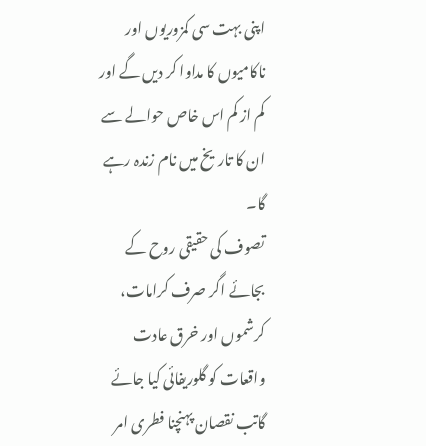اپنی بہت سی کمزوریوں اور ناکامیوں کا مداوا کر دیں گے اور کم از کم اس خاص حوالے سے ان کا تاریخ میں نام زندہ رہے گا۔
تصوف کی حقیقی روح کے بجائے اگر صرف کرامات، کرشموں اور خرق عادت واقعات کو گلوریفائی کیا جائے گاتب نقصان پہنچنا فطری امر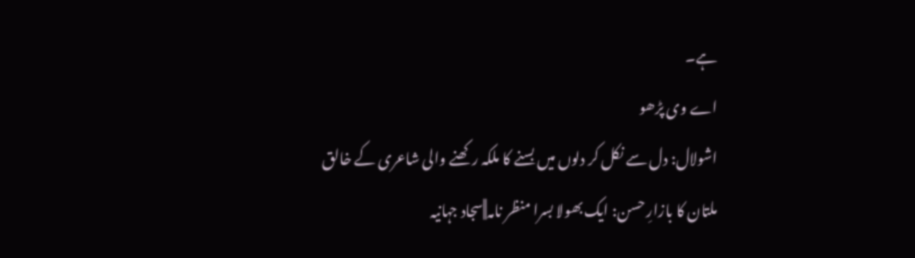ہے۔
اے وی پڑھو
اشولال: دل سے نکل کر دلوں میں بسنے کا ملکہ رکھنے والی شاعری کے خالق
ملتان کا بازارِ حسن: ایک بھولا بسرا منظر نامہ||سجاد جہانیہ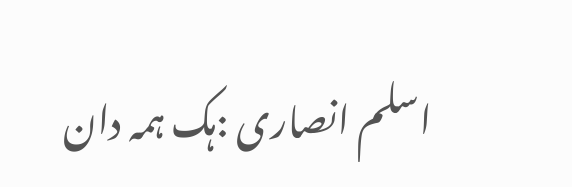اسلم انصاری :ہک ہمہ دان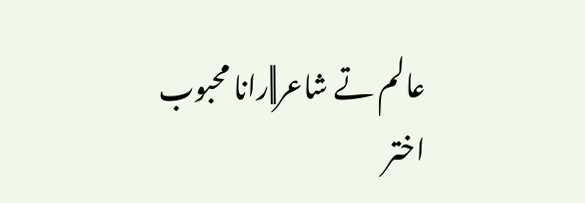عالم تے شاعر||رانا محبوب اختر